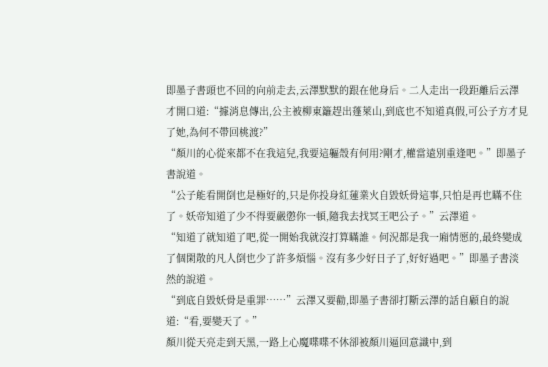即墨子書頭也不回的向前走去,云澤默默的跟在他身后。二人走出一段距離后云澤才開口道:“據消息傳出,公主被柳東籬趕出蓬萊山,到底也不知道真假,可公子方才見了她,為何不帶回桃渡?”
“顏川的心從來都不在我這兒,我要這軀殼有何用?剛才,權當遠別重逢吧。”即墨子書說道。
“公子能看開倒也是極好的,只是你投身紅蓮業火自毀妖骨這事,只怕是再也瞞不住了。妖帝知道了少不得要嚴懲你一頓,隨我去找冥王吧公子。”云澤道。
“知道了就知道了吧,從一開始我就沒打算瞞誰。何況都是我一廂情愿的,最終變成了個閑散的凡人倒也少了許多煩惱。沒有多少好日子了,好好過吧。”即墨子書淡然的說道。
“到底自毀妖骨是重罪……”云澤又要勸,即墨子書卻打斷云澤的話自顧自的說道:“看,要變天了。”
顏川從天亮走到天黑,一路上心魔喋喋不休卻被顏川逼回意識中,到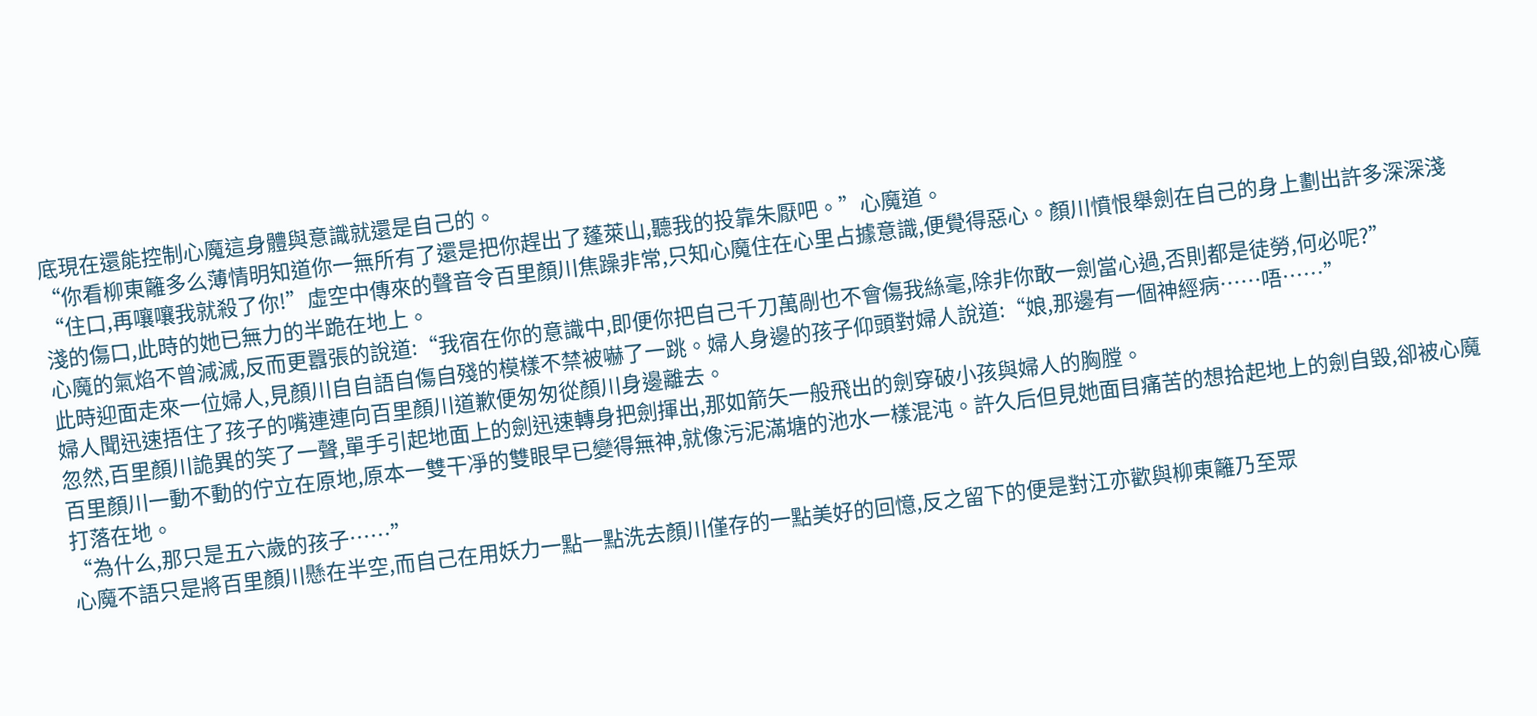底現在還能控制心魔這身體與意識就還是自己的。
“你看柳東籬多么薄情明知道你一無所有了還是把你趕出了蓬萊山,聽我的投靠朱厭吧。”心魔道。
“住口,再嚷嚷我就殺了你!”虛空中傳來的聲音令百里顏川焦躁非常,只知心魔住在心里占據意識,便覺得惡心。顏川憤恨舉劍在自己的身上劃出許多深深淺淺的傷口,此時的她已無力的半跪在地上。
心魔的氣焰不曾減滅,反而更囂張的說道:“我宿在你的意識中,即便你把自己千刀萬剮也不會傷我絲毫,除非你敢一劍當心過,否則都是徒勞,何必呢?”
此時迎面走來一位婦人,見顏川自自語自傷自殘的模樣不禁被嚇了一跳。婦人身邊的孩子仰頭對婦人說道:“娘,那邊有一個神經病……唔……”
婦人聞迅速捂住了孩子的嘴連連向百里顏川道歉便匆匆從顏川身邊離去。
忽然,百里顏川詭異的笑了一聲,單手引起地面上的劍迅速轉身把劍揮出,那如箭矢一般飛出的劍穿破小孩與婦人的胸膛。
百里顏川一動不動的佇立在原地,原本一雙干凈的雙眼早已變得無神,就像污泥滿塘的池水一樣混沌。許久后但見她面目痛苦的想拾起地上的劍自毀,卻被心魔打落在地。
“為什么,那只是五六歲的孩子……”
心魔不語只是將百里顏川懸在半空,而自己在用妖力一點一點洗去顏川僅存的一點美好的回憶,反之留下的便是對江亦歡與柳東籬乃至眾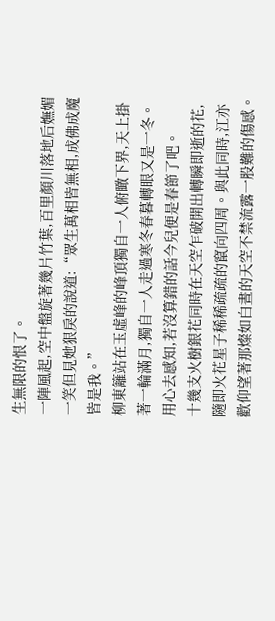生無限的恨了。
一陣風起,空中盤旋著幾片竹葉,百里顏川落地后嫵媚一笑但見她狠戾的說道:“眾生萬相皆無相,成佛成魔皆是我。”
柳東籬站在玉虛峰的峰頂獨自一人俯瞰下界,天上掛著一輪滿月,獨自一人走過寒冬春暮轉眼又是一冬。用心去感知,若沒算錯的話今兒便是春節了吧。
十幾支火樹銀花同時在天空乍破開出轉瞬即逝的花,隨即火花星子稀稀疏疏的竄向四周。與此同時,江亦歡仰望著那燦如白晝的天空不禁流露一股難的傷感。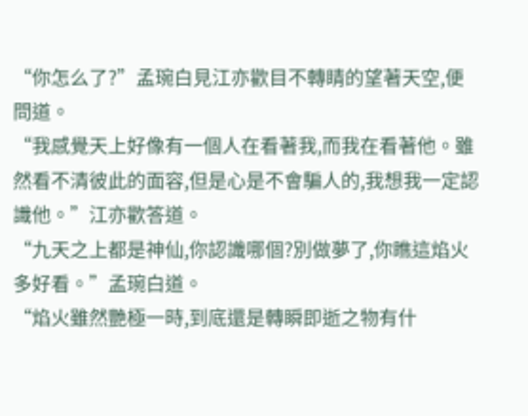“你怎么了?”孟琬白見江亦歡目不轉睛的望著天空,便問道。
“我感覺天上好像有一個人在看著我,而我在看著他。雖然看不清彼此的面容,但是心是不會騙人的,我想我一定認識他。”江亦歡答道。
“九天之上都是神仙,你認識哪個?別做夢了,你瞧這焰火多好看。”孟琬白道。
“焰火雖然艷極一時,到底還是轉瞬即逝之物有什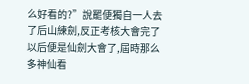么好看的?”說罷便獨自一人去了后山練劍,反正考核大會完了以后便是仙劍大會了,屆時那么多神仙看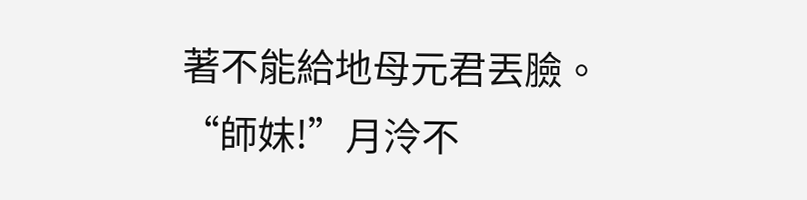著不能給地母元君丟臉。
“師妹!”月泠不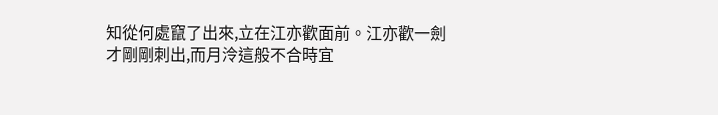知從何處竄了出來,立在江亦歡面前。江亦歡一劍才剛剛刺出,而月泠這般不合時宜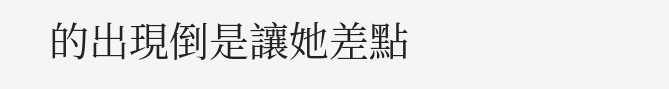的出現倒是讓她差點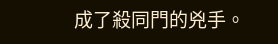成了殺同門的兇手。